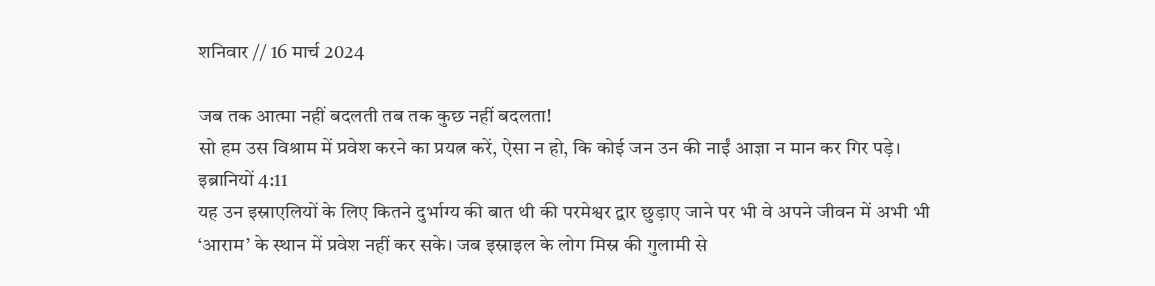शनिवार // 16 मार्च 2024

जब तक आत्मा नहीं बदलती तब तक कुछ नहीं बदलता!
सो हम उस विश्राम में प्रवेश करने का प्रयत्न करें, ऐसा न हो, कि कोई जन उन की नाईं आज्ञा न मान कर गिर पड़े।
इब्रानियों 4:11
यह उन इस्राएलियों के लिए कितने दुर्भाग्य की बात थी की परमेश्वर द्वार छुड़ाए जाने पर भी वे अपने जीवन में अभी भी ‘आराम’ के स्थान में प्रवेश नहीं कर सके। जब इस्राइल के लोग मिस्र की गुलामी से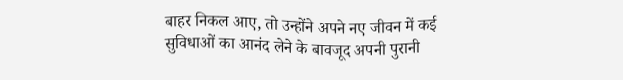बाहर निकल आए, तो उन्होंने अपने नए जीवन में कई सुविधाओं का आनंद लेने के बावजूद अपनी पुरानी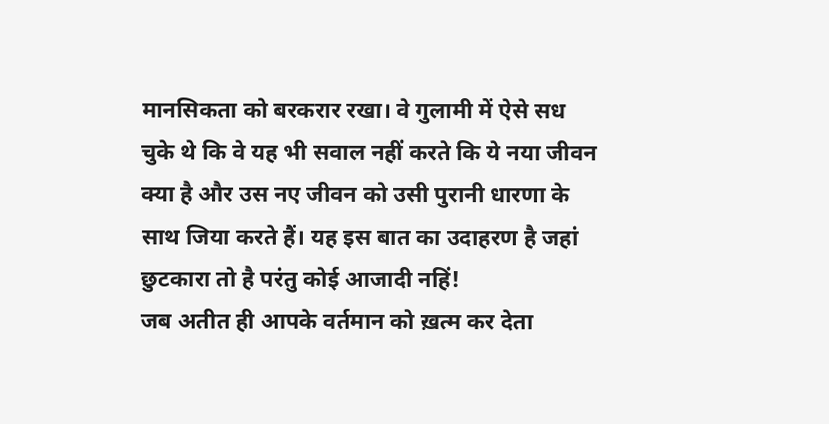मानसिकता को बरकरार रखा। वे गुलामी में ऐसे सध चुके थे कि वे यह भी सवाल नहीं करते कि ये नया जीवन क्या है और उस नए जीवन को उसी पुरानी धारणा के साथ जिया करते हैं। यह इस बात का उदाहरण है जहां छुटकारा तो है परंतु कोई आजादी नहिं!
जब अतीत ही आपके वर्तमान को ख़त्म कर देता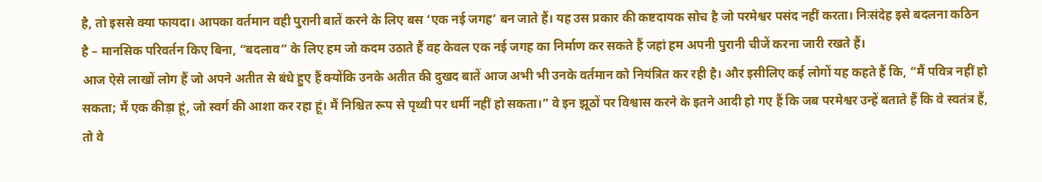है, तो इससे क्या फायदा। आपका वर्तमान वही पुरानी बातें करने के लिए बस ‘एक नई जगह’ बन जाते हैं। यह उस प्रकार की कष्टदायक सोच है जो परमेश्वर पसंद नहीं करता। निःसंदेह इसे बदलना कठिन है – मानसिक परिवर्तन किए बिना, “बदलाव” के लिए हम जो कदम उठाते हैं वह केवल एक नई जगह का निर्माण कर सकते हैं जहां हम अपनी पुरानी चीजें करना जारी रखते हैं।
आज ऐसे लाखों लोग हैं जो अपने अतीत से बंधे हुए हैं क्योंकि उनके अतीत की दुखद बातें आज अभी भी उनके वर्तमान को नियंत्रित कर रही है। और इसीलिए कई लोगों यह कहते हैं कि, “मैं पवित्र नहीं हो सकता; मैं एक कीड़ा हूं, जो स्वर्ग की आशा कर रहा हूं। मैं निश्चित रूप से पृथ्वी पर धर्मी नहीं हो सकता।” वे इन झूठों पर विश्वास करने के इतने आदी हो गए हैं कि जब परमेश्वर उन्हें बताते हैं कि वे स्वतंत्र हैं, तो वे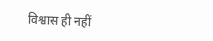विश्वास ही नहीं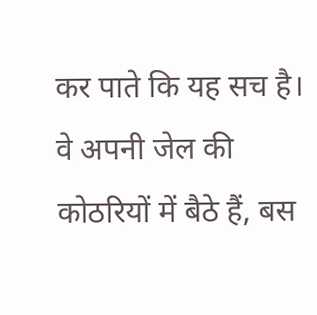कर पाते कि यह सच है। वे अपनी जेल की कोठरियों में बैठे हैं, बस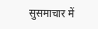सुसमाचार में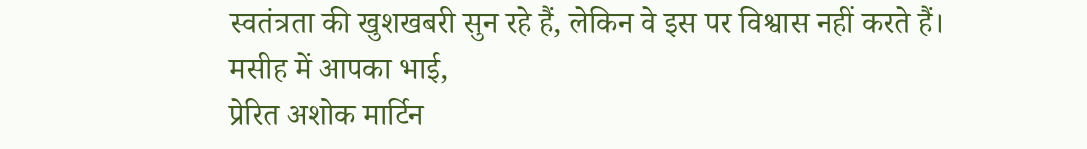स्वतंत्रता की खुशखबरी सुन रहे हैं, लेकिन वे इस पर विश्वास नहीं करते हैं।
मसीह में आपका भाई,
प्रेरित अशोक मार्टिन